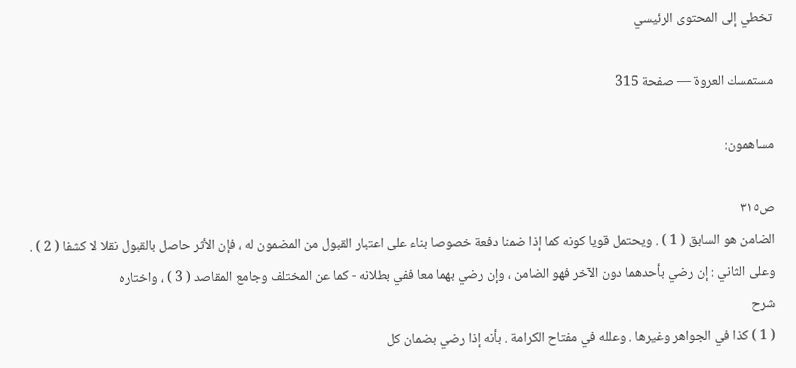تخطي إلى المحتوى الرئيسي

مستمسك العروة — صفحة 315

مساهمون:

ص٣١٥
الضامن هو السابق ( 1 ) . ويحتمل قويا كونه كما إذا ضمنا دفعة خصوصا بناء على اعتبار القبول من المضمون له ، فإن الأثر حاصل بالقبول نقلا لا كشفا ( 2 ) . وعلى الثاني : إن رضي بأحدهما دون الآخر فهو الضامن ، وإن رضي بهما معا ففي بطلانه - كما عن المختلف وجامع المقاصد ( 3 ) ، واختاره
شرح
( 1 ) كذا في الجواهر وغيرها . وعلله في مفتاح الكرامة . بأنه إذا رضي بضمان كل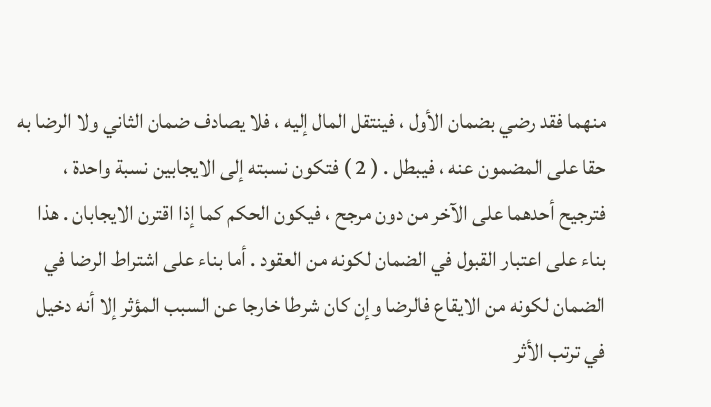منهما فقد رضي بضمان الأول ، فينتقل المال إليه ، فلا يصادف ضمان الثاني ولا الرضا به حقا على المضمون عنه ، فيبطل . ( 2 ) فتكون نسبته إلى الايجابين نسبة واحدة ، فترجيح أحدهما على الآخر من دون مرجح ، فيكون الحكم كما إذا اقترن الايجابان . هذا بناء على اعتبار القبول في الضمان لكونه من العقود . أما بناء على اشتراط الرضا في الضمان لكونه من الايقاع فالرضا وإن كان شرطا خارجا عن السبب المؤثر إلا أنه دخيل في ترتب الأثر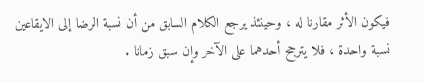فيكون الأثر مقارنا له ، وحينئذ يرجع الكلام السابق من أن نسبة الرضا إلى الايقاعين نسبة واحدة ، فلا يترجح أحدهما على الآخر وإن سبق زمانا .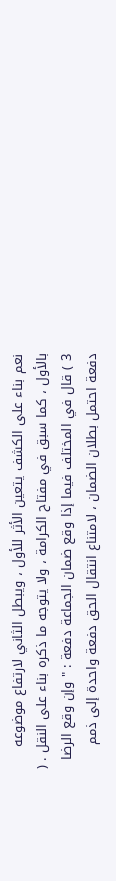نعم بناء على الكشف يتعين الأثر للأول ، ويبطل الثاني لارتفاع موضوعه بالأول ، كما سبق في مفتاح الكرامة ، ولا يتوجه ما ذكره بناء على النقل . ( 3 ) قال في المختلف فيما إذا وقع ضمان الجماعة دفعة : " وإن وقع الرضا دفعة احتمل بطلان الضمان ، لامتناع انتقال الحق دفعة واحدة إلى ذمم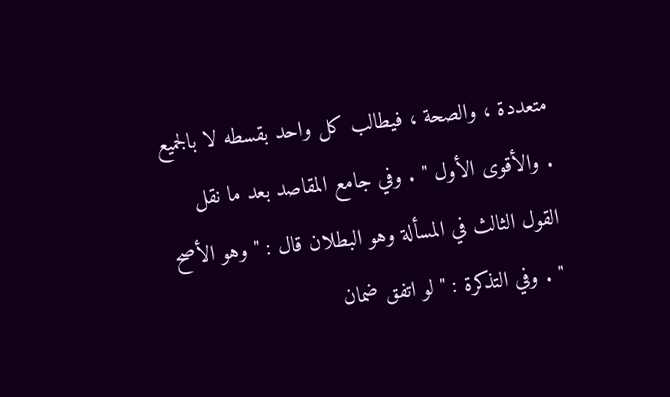متعددة ، والصحة ، فيطالب كل واحد بقسطه لا بالجميع . والأقوى الأول " . وفي جامع المقاصد بعد ما نقل القول الثالث في المسألة وهو البطلان قال : " وهو الأصح " . وفي التذكرة : " لو اتفق ضمان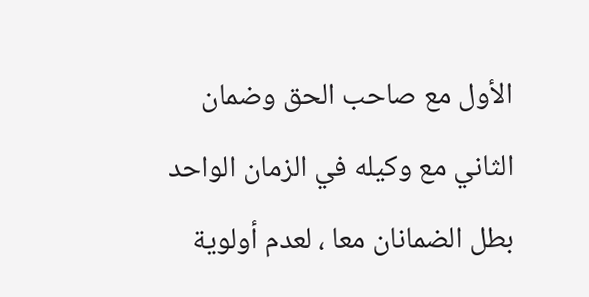الأول مع صاحب الحق وضمان الثاني مع وكيله في الزمان الواحد بطل الضمانان معا ، لعدم أولوية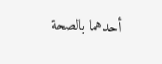أحدهما بالصحة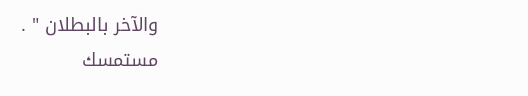والآخر بالبطلان " .
مستمسك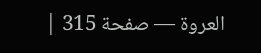العروة — صفحة 315 |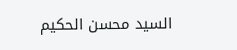السيد محسن الحكيم